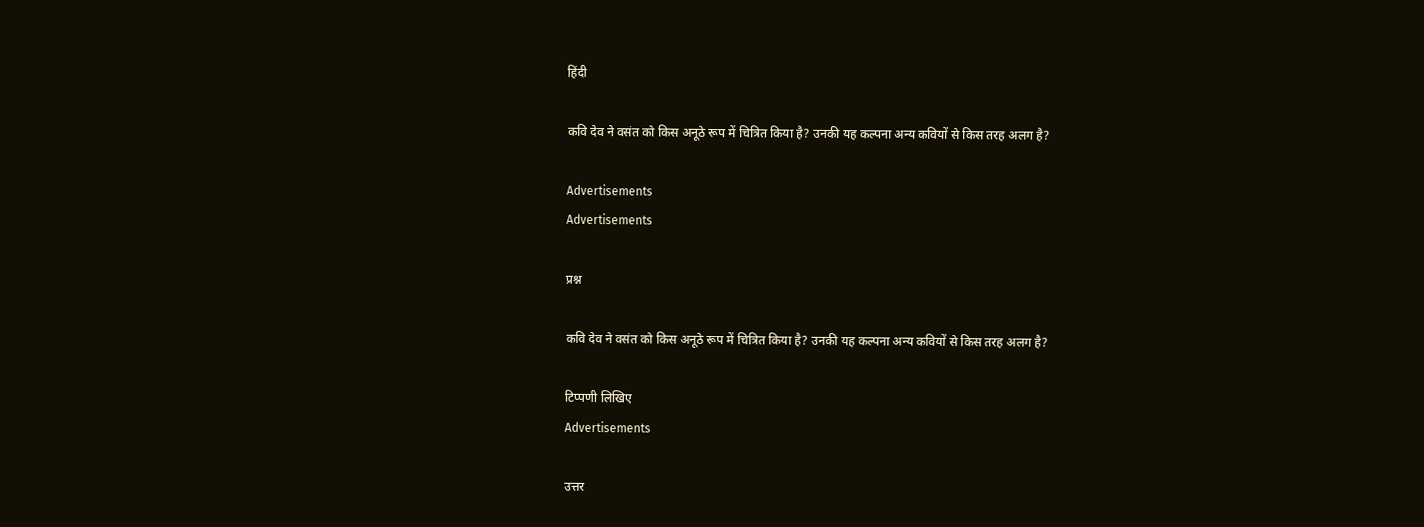हिंदी

कवि देव ने वसंत को किस अनूठे रूप में चित्रित किया है? उनकी यह कल्पना अन्य कवियों से किस तरह अलग है?

Advertisements
Advertisements

प्रश्न

कवि देव ने वसंत को किस अनूठे रूप में चित्रित किया है? उनकी यह कल्पना अन्य कवियों से किस तरह अलग है?

टिप्पणी लिखिए
Advertisements

उत्तर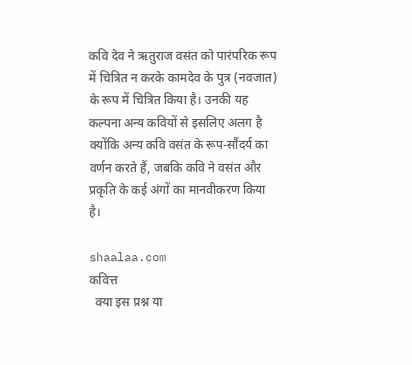कवि देव ने ऋतुराज वसंत को पारंपरिक रूप में चित्रित न करके कामदेव के पुत्र (नवजात) के रूप में चित्रित किया है। उनकी यह कल्पना अन्य कवियों से इसलिए अलग है क्योंकि अन्य कवि वसंत के रूप-सौंदर्य का वर्णन करते हैं, जबकि कवि ने वसंत और प्रकृति के कई अंगों का मानवीकरण किया है।

shaalaa.com
कवित्त
  क्या इस प्रश्न या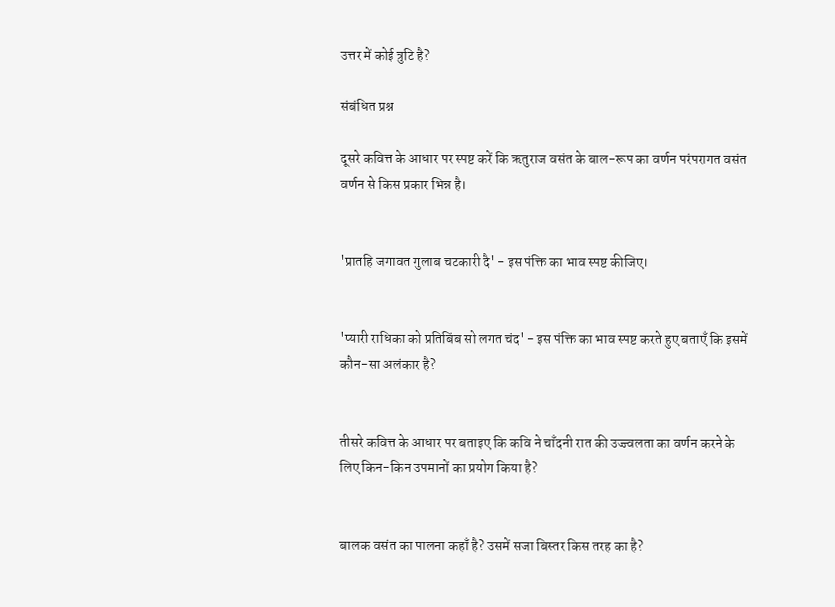उत्तर में कोई त्रुटि है?

संबंधित प्रश्न

दूसरे कवित्त के आधार पर स्पष्ट करें कि ऋतुराज वसंत के बाल-रूप का वर्णन परंपरागत वसंत वर्णन से किस प्रकार भिन्न है।


'प्रातहि जगावत गुलाब चटकारी दै' - इस पंक्ति का भाव स्पष्ट कीजिए।


'प्यारी राधिका को प्रतिबिंब सो लगत चंद' - इस पंक्ति का भाव स्पष्ट करते हुए बताएँ कि इसमें कौन-सा अलंकार है?


तीसरे कवित्त के आधार पर बताइए कि कवि ने चाँदनी रात की उज्ज्वलता का वर्णन करने के लिए किन-किन उपमानों का प्रयोग किया है?


बालक वसंत का पालना कहाँ है? उसमें सजा बिस्तर किस तरह का है?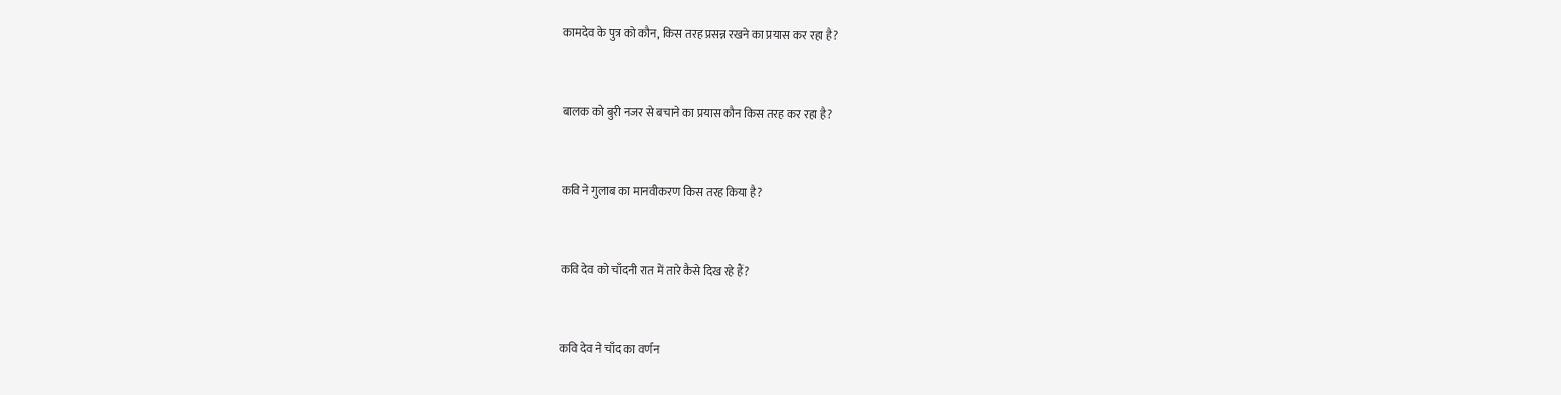कामदेव के पुत्र को कौन, किस तरह प्रसन्न रखने का प्रयास कर रहा है?


बालक को बुरी नजर से बचाने का प्रयास कौन किस तरह कर रहा है?


कवि ने गुलाब का मानवीकरण किस तरह किया है?


कवि देव को चाँदनी रात में तारे कैसे दिख रहे हैं?


कवि देव ने चाँद का वर्णन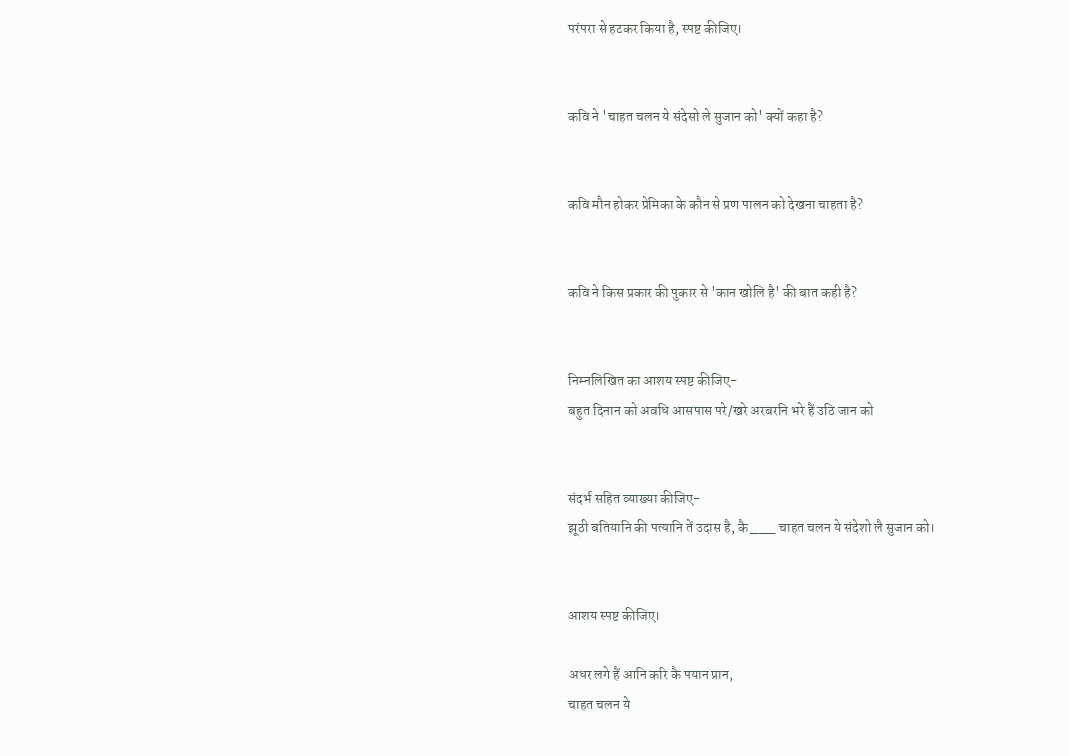परंपरा से हटकर किया है, स्पष्ट कीजिए।


कवि ने 'चाहत चलन ये संदेसो ले सुजान को' क्यों कहा है?


कवि मौन होकर प्रेमिका के कौन से प्रण पालन को देखना चाहता है?


कवि ने किस प्रकार की पुकार से 'कान खोलि है' की बात कही है?


निम्नलिखित का आशय स्पष्ट कीजिए-
बहुत दिनान को अवधि आसपास परे/खरे अरबरनि भरे हैं उठि जान को


संदर्भ सहित व्याख्या कीजिए-
झूठी बतियानि की पत्यानि तें उदास है, कै ___ चाहत चलन ये संदेशो लै सुजान को।


आशय स्पष्ट कीजिए।

अधर लगे हैं आनि करि कै पयान प्रान,
चाहत चलन ये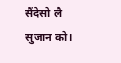सैंदेसो लै सुजान को।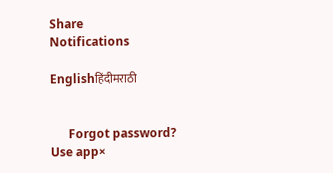Share
Notifications

Englishहिंदीमराठी


      Forgot password?
Use app×